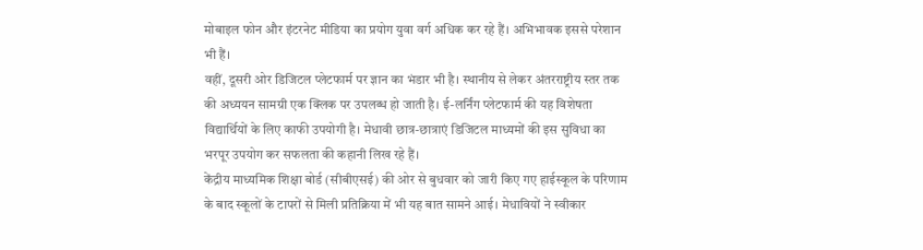मोबाइल फोन और इंटरनेट मीडिया का प्रयोग युवा वर्ग अधिक कर रहे हैं। अभिभावक इससे परेशान भी हैं।
वहीं, दूसरी ओर डिजिटल प्लेटफार्म पर ज्ञान का भंडार भी है। स्थानीय से लेकर अंतरराष्ट्रीय स्तर तक की अध्ययन सामग्री एक क्लिक पर उपलब्ध हो जाती है। ई-लर्निंग प्लेटफार्म की यह विशेषता विद्यार्थियों के लिए काफी उपयोगी है। मेधावी छात्र-छात्राएं डिजिटल माध्यमों की इस सुविधा का भरपूर उपयोग कर सफलता की कहानी लिख रहे हैं।
केंद्रीय माध्यमिक शिक्षा बोर्ड (सीबीएसई) की ओर से बुधवार को जारी किए गए हाईस्कूल के परिणाम के बाद स्कूलों के टापरों से मिली प्रतिक्रिया में भी यह बात सामने आई। मेधावियों ने स्वीकार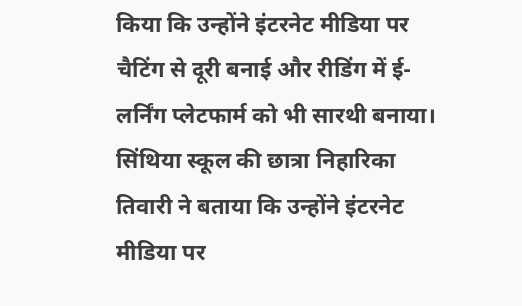किया कि उन्होंने इंटरनेट मीडिया पर चैटिंग से दूरी बनाई और रीडिंग में ई-लर्निंग प्लेटफार्म को भी सारथी बनाया।
सिंथिया स्कूल की छात्रा निहारिका तिवारी ने बताया कि उन्होंने इंटरनेट मीडिया पर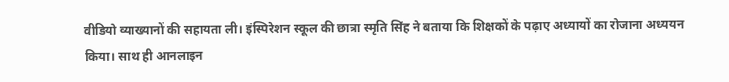वीडियो व्याख्यानों की सहायता ली। इंस्पिरेशन स्कूल की छात्रा स्मृति सिंह ने बताया कि शिक्षकों के पढ़ाए अध्यायों का रोजाना अध्ययन किया। साथ ही आनलाइन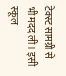टेक्स्ट सामग्री से भी मदद ली। इसी स्कूल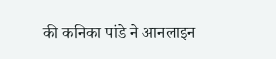की कनिका पांडे ने आनलाइन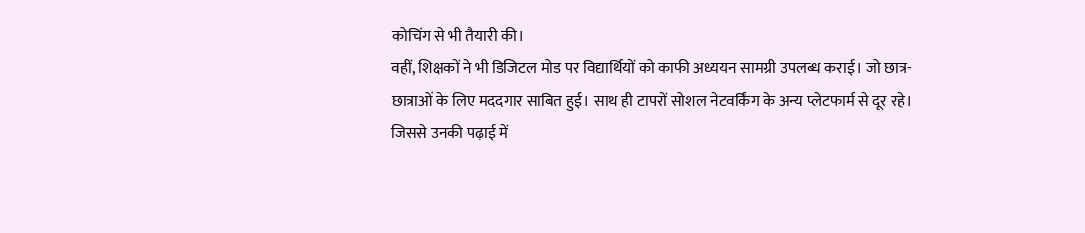कोचिंग से भी तैयारी की।
वहीं, शिक्षकों ने भी डिजिटल मोड पर विद्यार्थियों को काफी अध्ययन सामग्री उपलब्ध कराई। जो छात्र-छात्राओं के लिए मददगार साबित हुई। साथ ही टापरों सोशल नेटवर्किंग के अन्य प्लेटफार्म से दूर रहे। जिससे उनकी पढ़ाई में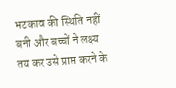भटकाव की स्थिति नहीं बनी और बच्चों ने लक्ष्य तय कर उसे प्राप्त करने के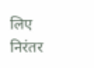लिए निरंतर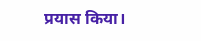प्रयास किया।